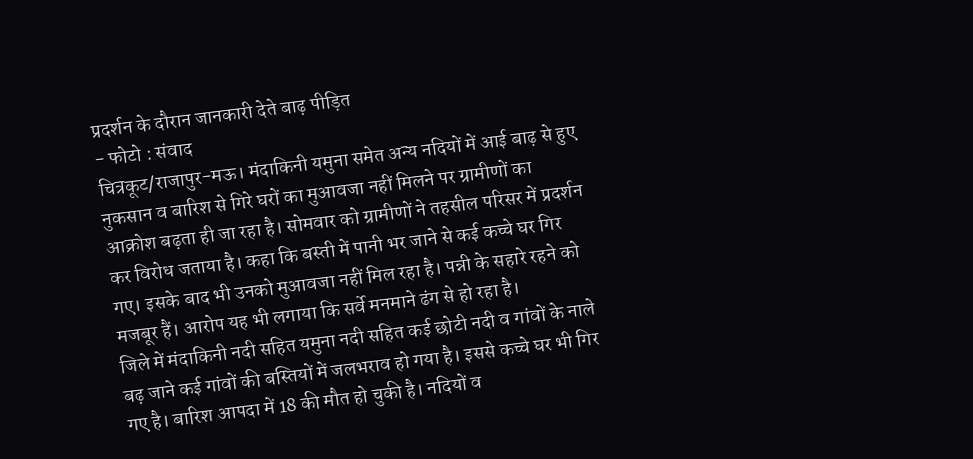प्रदर्शन के दौरान जानकारी देते बाढ़ पीड़ित
- फोटो : संवाद
चित्रकूट/राजापुर-मऊ। मंदाकिनी यमुना समेत अन्य नदियों में आई बाढ़ से हुए नुकसान व बारिश से गिरे घरों का मुआवजा नहीं मिलने पर ग्रामीणों का आक्रोश बढ़ता ही जा रहा है। सोमवार को ग्रामीणों ने तहसील परिसर में प्रदर्शन कर विरोध जताया है। कहा कि बस्ती में पानी भर जाने से कई कच्चे घर गिर गए। इसके बाद भी उनको मुआवजा नहीं मिल रहा है। पन्नी के सहारे रहने को मजबूर हैं। आरोप यह भी लगाया कि सर्वे मनमाने ढंग से हो रहा है।
जिले में मंदाकिनी नदी सहित यमुना नदी सहित कई छोटी नदी व गांवों के नाले बढ़ जाने कई गांवों की बस्तियों में जलभराव हो गया है। इससे कच्चे घर भी गिर गए है। बारिश आपदा में 18 की मौत हो चुकी है। नदियों व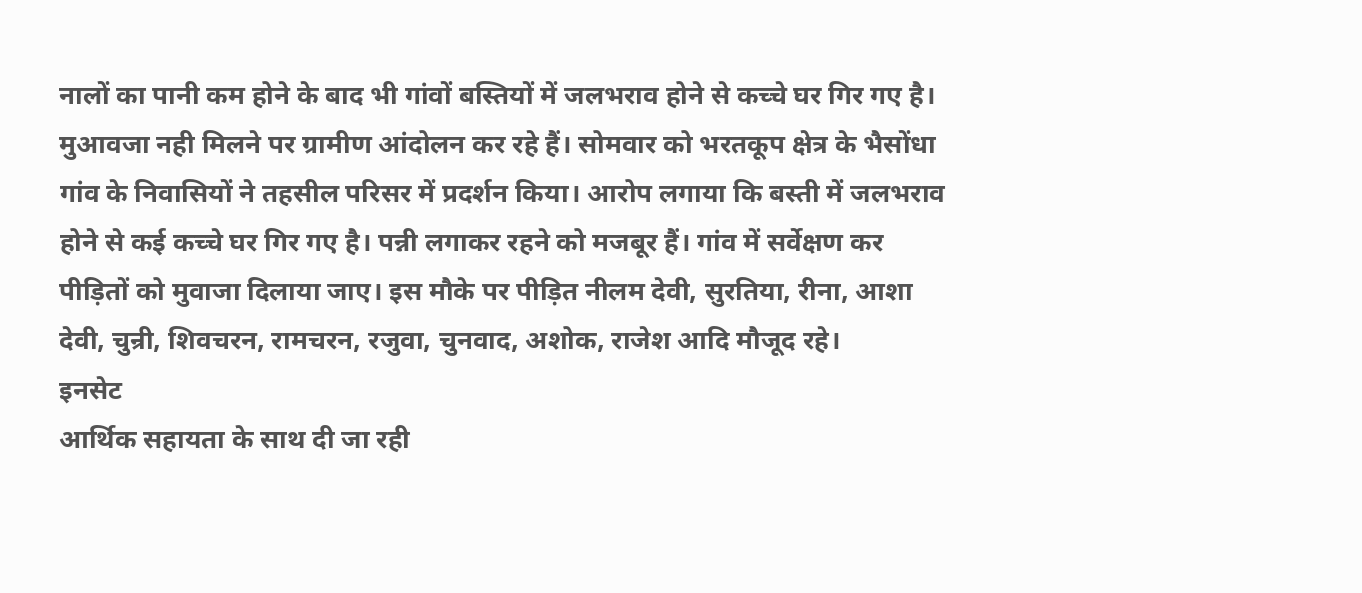नालों का पानी कम होने के बाद भी गांवों बस्तियों में जलभराव होने से कच्चे घर गिर गए है। मुआवजा नही मिलने पर ग्रामीण आंदोलन कर रहे हैं। सोमवार को भरतकूप क्षेत्र के भैसोंधा गांव के निवासियों ने तहसील परिसर में प्रदर्शन किया। आरोप लगाया कि बस्ती में जलभराव होने से कई कच्चे घर गिर गए है। पन्नी लगाकर रहने को मजबूर हैं। गांव में सर्वेक्षण कर पीड़ितों को मुवाजा दिलाया जाए। इस मौके पर पीड़ित नीलम देवी, सुरतिया, रीना, आशा देवी, चुन्री, शिवचरन, रामचरन, रजुवा, चुनवाद, अशोक, राजेश आदि मौजूद रहे।
इनसेट
आर्थिक सहायता के साथ दी जा रही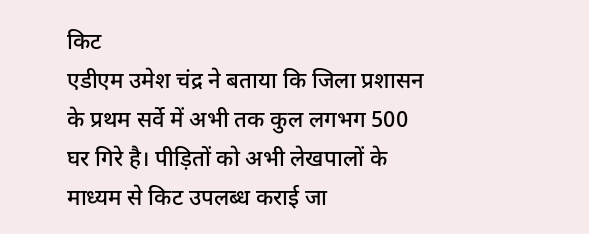किट
एडीएम उमेश चंद्र ने बताया कि जिला प्रशासन के प्रथम सर्वे में अभी तक कुल लगभग 500 घर गिरे है। पीड़ितों को अभी लेखपालों के माध्यम से किट उपलब्ध कराई जा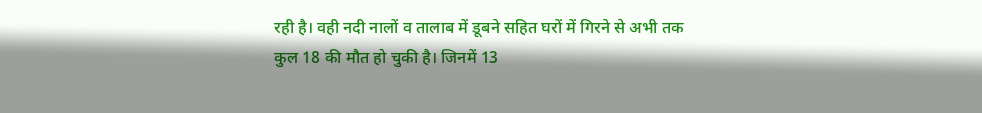रही है। वही नदी नालों व तालाब में डूबने सहित घरों में गिरने से अभी तक कुल 18 की मौत हो चुकी है। जिनमें 13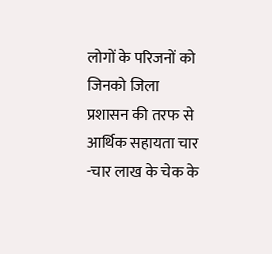लोगों के परिजनों को जिनको जिला प्रशासन की तरफ से आर्थिक सहायता चार -चार लाख के चेक के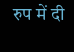रुप में दी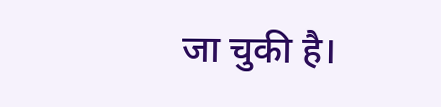जा चुकी है।